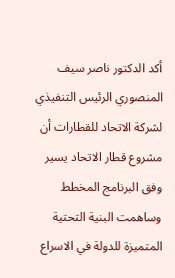أكد الدكتور ناصر سيف المنصوري الرئيس التنفيذي لشركة الاتحاد للقطارات أن مشروع قطار الاتحاد يسير وفق البرنامج المخطط وساهمت البنية التحتية المتميزة للدولة في الاسراع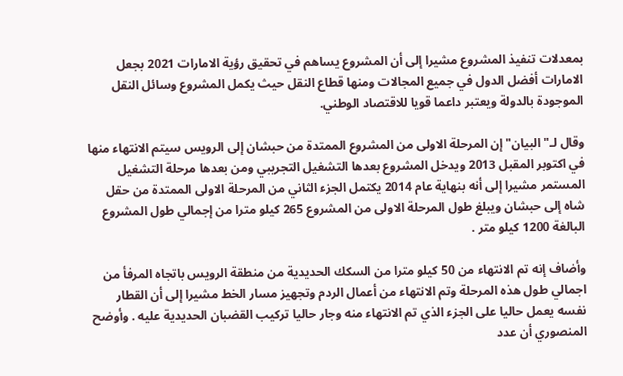بمعدلات تنفيذ المشروع مشيرا إلى أن المشروع يساهم في تحقيق رؤية الامارات 2021 بجعل الامارات أفضل الدول في جميع المجالات ومنها قطاع النقل حيث يكمل المشروع وسائل النقل الموجودة بالدولة ويعتبر داعما قويا للاقتصاد الوطني.

وقال لـ" البيان"إن المرحلة الاولى من المشروع الممتدة من حبشان إلى الرويس سيتم الانتهاء منها في اكتوبر المقبل 2013 ويدخل المشروع بعدها التشغيل التجريبي ومن بعدها مرحلة التشغيل المستمر مشيرا إلى أنه بنهاية عام 2014 يكتمل الجزء الثاني من المرحلة الاولى الممتدة من حقل شاه إلى حبشان ويبلغ طول المرحلة الاولى من المشروع 265 كيلو مترا من إجمالي طول المشروع البالغة 1200 كيلو متر .

وأضاف إنه تم الانتهاء من 50 كيلو مترا من السكك الحديدية من منطقة الرويس باتجاه المرفأ من اجمالي طول هذه المرحلة وتم الانتهاء من أعمال الردم وتجهيز مسار الخط مشيرا إلى أن القطار نفسه يعمل حاليا على الجزء الذي تم الانتهاء منه وجار حاليا تركيب القضبان الحديدية عليه . وأوضح المنصوري أن عدد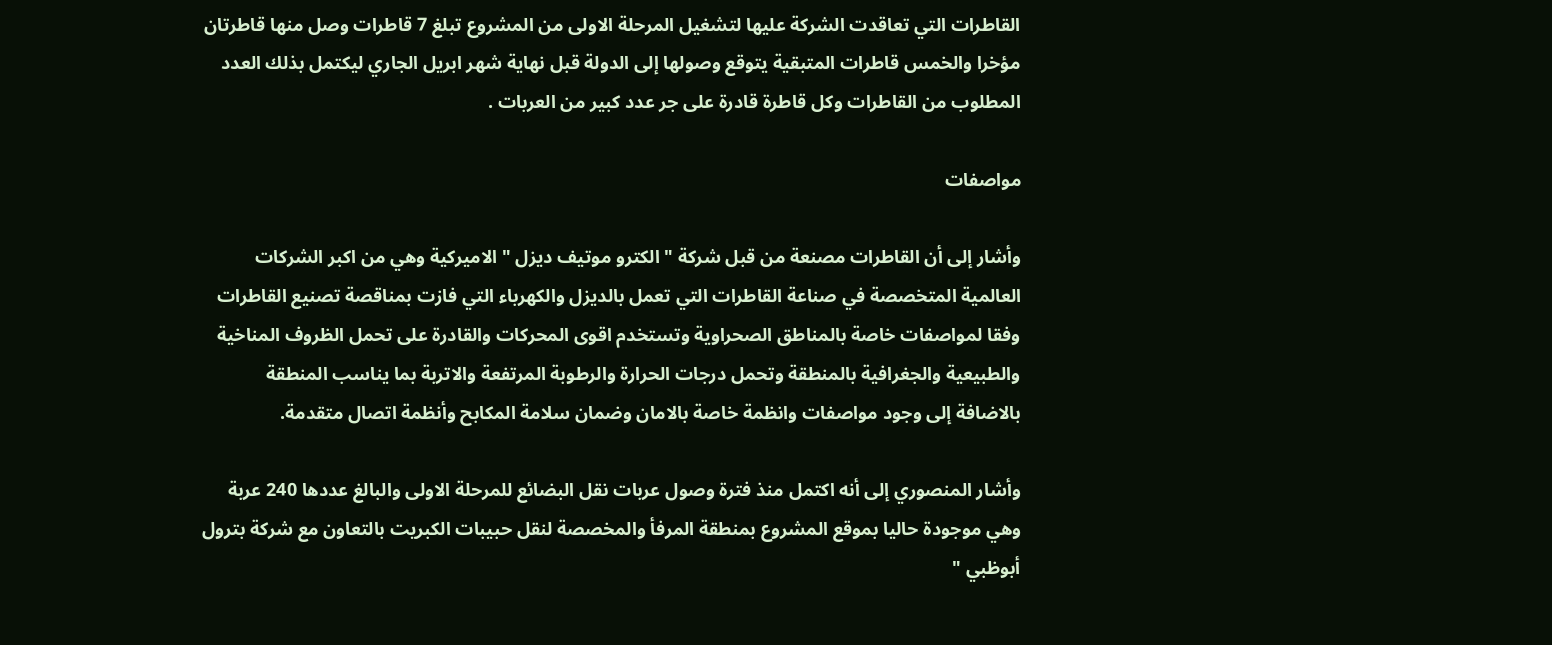القاطرات التي تعاقدت الشركة عليها لتشغيل المرحلة الاولى من المشروع تبلغ 7 قاطرات وصل منها قاطرتان مؤخرا والخمس قاطرات المتبقية يتوقع وصولها إلى الدولة قبل نهاية شهر ابريل الجاري ليكتمل بذلك العدد المطلوب من القاطرات وكل قاطرة قادرة على جر عدد كبير من العربات .

مواصفات

وأشار إلى أن القاطرات مصنعة من قبل شركة " الكترو موتيف ديزل " الاميركية وهي من اكبر الشركات العالمية المتخصصة في صناعة القاطرات التي تعمل بالديزل والكهرباء التي فازت بمناقصة تصنيع القاطرات وفقا لمواصفات خاصة بالمناطق الصحراوية وتستخدم اقوى المحركات والقادرة على تحمل الظروف المناخية والطبيعية والجغرافية بالمنطقة وتحمل درجات الحرارة والرطوبة المرتفعة والاتربة بما يناسب المنطقة بالاضافة إلى وجود مواصفات وانظمة خاصة بالامان وضمان سلامة المكابح وأنظمة اتصال متقدمة.

وأشار المنصوري إلى أنه اكتمل منذ فترة وصول عربات نقل البضائع للمرحلة الاولى والبالغ عددها 240 عربة وهي موجودة حاليا بموقع المشروع بمنطقة المرفأ والمخصصة لنقل حبيبات الكبريت بالتعاون مع شركة بترول أبوظبي "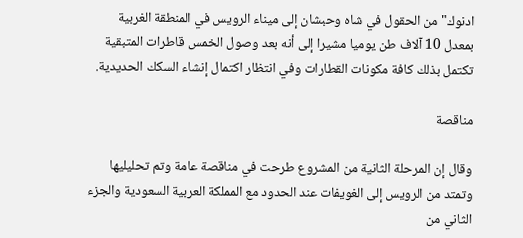ادنوك" من الحقول في شاه وحبشان إلى ميناء الرويس في المنطقة الغربية بمعدل 10 آلاف طن يوميا مشيرا إلى أنه بعد وصول الخمس قاطرات المتبقية تكتمل بذلك كافة مكونات القطارات وفي انتظار اكتمال إنشاء السكك الحديدية.

مناقصة

وقال إن المرحلة الثانية من المشروع طرحت في مناقصة عامة وتم تحليليها وتمتد من الرويس إلى الغويفات عند الحدود مع المملكة العربية السعودية والجزء الثاني من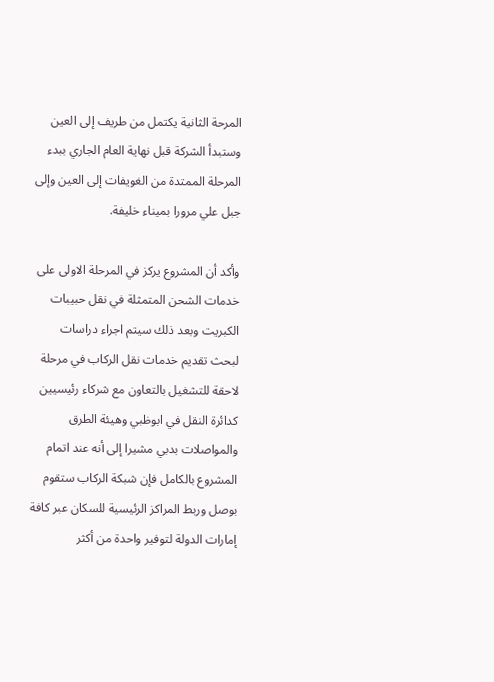المرحة الثانية يكتمل من طريف إلى العين وستبدأ الشركة قبل نهاية العام الجاري ببدء المرحلة الممتدة من الغويفات إلى العين وإلى جبل علي مرورا بميناء خليفة.

وأكد أن المشروع يركز في المرحلة الاولى على خدمات الشحن المتمثلة في نقل حبيبات الكبريت وبعد ذلك سيتم اجراء دراسات لبحث تقديم خدمات نقل الركاب في مرحلة لاحقة للتشغيل بالتعاون مع شركاء رئيسيين كدائرة النقل في ابوظبي وهيئة الطرق والمواصلات بدبي مشيرا إلى أنه عند اتمام المشروع بالكامل فإن شبكة الركاب ستقوم بوصل وربط المراكز الرئيسية للسكان عبر كافة إمارات الدولة لتوفير واحدة من أكثر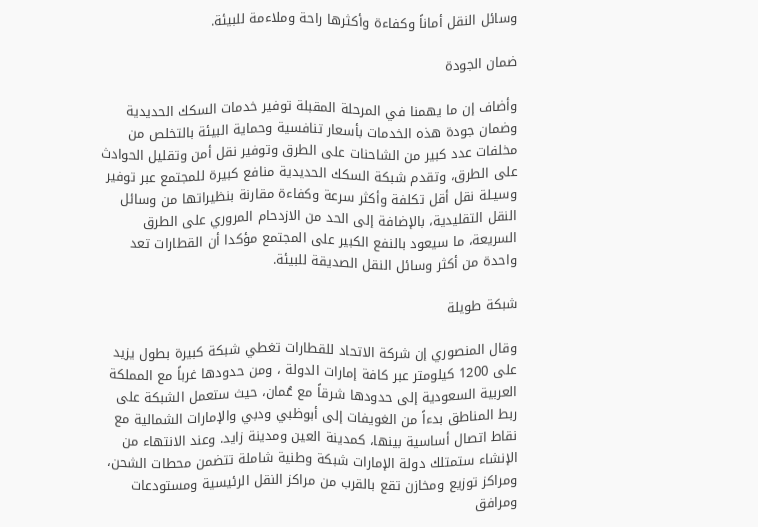وسائل النقل أماناً وكفاءة وأكثرها راحة وملاءمة للبيئة.

ضمان الجودة

وأضاف إن ما يهمنا في المرحلة المقبلة توفير خدمات السكك الحديدية وضمان جودة هذه الخدمات بأسعار تنافسية وحماية البيئة بالتخلص من مخلفات عدد كبير من الشاحنات على الطرق وتوفير نقل أمن وتقليل الحوادث على الطرق، وتقدم شبكة السكك الحديدية منافع كبيرة للمجتمع عبر توفير وسيـلة نقل أقل تكلفة وأكثر سرعة وكفاءة مقارنة بنظيراتها من وسائل النقل التقليدية، بالإضافة إلى الحد من الازدحام المروري على الطرق السريعة، ما سيعود بالنفع الكبير على المجتمع مؤكدا أن القطارات تعد واحدة من أكثر وسائل النقل الصديقة للبيئة.

شبكة طويلة

وقال المنصوري إن شركة الاتحاد للقطارات تغطي شبكة كبيرة بطول يزيد على 1200 كيلومتر عبر كافة إمارات الدولة ، ومن حدودها غرباً مع المملكة العربية السعودية إلى حدودها شرقاً مع عُمان، حيث ستعمل الشبكة على ربط المناطق بدءاً من الغويفات إلى أبوظبي ودبي والإمارات الشمالية مع نقاط اتصال أساسية بينها، كمدينة العين ومدينة زايد. وعند الانتهاء من الإنشاء ستمتلك دولة الإمارات شبكة وطنية شاملة تتضمن محطات الشحن، ومراكز توزيع ومخازن تقع بالقرب من مراكز النقل الرئيسية ومستودعات ومرافق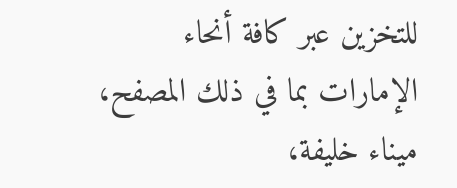للتخزين عبر كافة أنحاء الإمارات بما في ذلك المصفح، ميناء خليفة،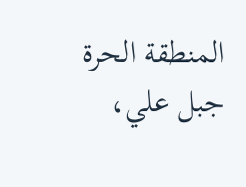المنطقة الحرة جبل علي،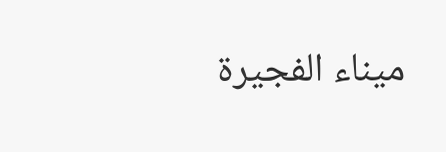ميناء الفجيرة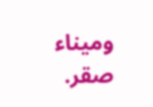وميناء صقر.